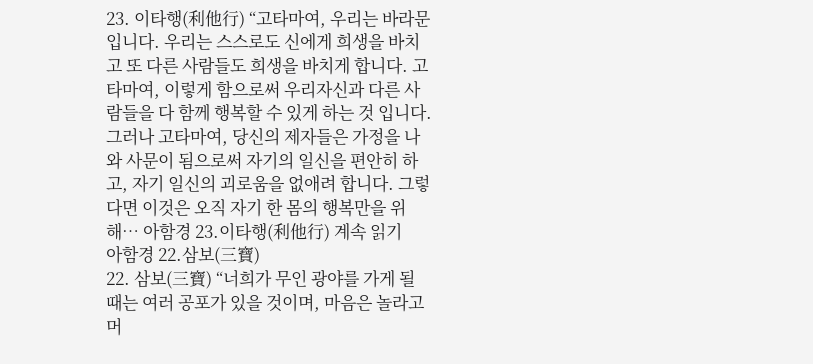23. 이타행(利他行) “고타마여, 우리는 바라문입니다. 우리는 스스로도 신에게 희생을 바치고 또 다른 사람들도 희생을 바치게 합니다. 고타마여, 이렇게 함으로써 우리자신과 다른 사람들을 다 함께 행복할 수 있게 하는 것 입니다. 그러나 고타마여, 당신의 제자들은 가정을 나와 사문이 됨으로써 자기의 일신을 편안히 하고, 자기 일신의 괴로움을 없애려 합니다. 그렇다면 이것은 오직 자기 한 몸의 행복만을 위해… 아함경 23.이타행(利他行) 계속 읽기
아함경 22.삼보(三寶)
22. 삼보(三寶) “너희가 무인 광야를 가게 될 때는 여러 공포가 있을 것이며, 마음은 놀라고 머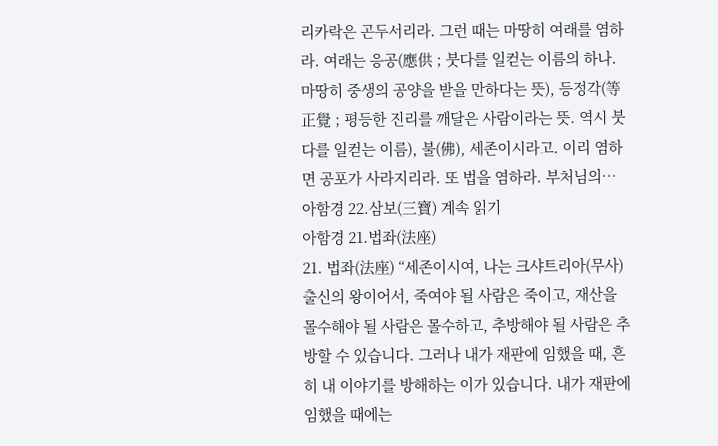리카락은 곤두서리라. 그런 때는 마땅히 여래를 염하라. 여래는 응공(應供 ; 붓다를 일컫는 이름의 하나. 마땅히 중생의 공양을 받을 만하다는 뜻), 등정각(等正覺 ; 평등한 진리를 깨달은 사람이라는 뜻. 역시 붓다를 일컫는 이름), 불(佛), 세존이시라고. 이리 염하면 공포가 사라지리라. 또 법을 염하라. 부처님의… 아함경 22.삼보(三寶) 계속 읽기
아함경 21.법좌(法座)
21. 법좌(法座) “세존이시여, 나는 크샤트리아(무사) 출신의 왕이어서, 죽여야 될 사람은 죽이고, 재산을 몰수해야 될 사람은 몰수하고, 추방해야 될 사람은 추방할 수 있습니다. 그러나 내가 재판에 임했을 때, 흔히 내 이야기를 방해하는 이가 있습니다. 내가 재판에 임했을 때에는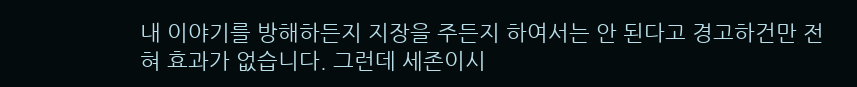내 이야기를 방해하든지 지장을 주든지 하여서는 안 된다고 경고하건만 전혀 효과가 없습니다. 그런데 세존이시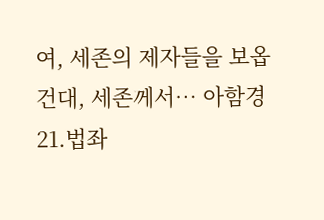여, 세존의 제자들을 보옵건대, 세존께서… 아함경 21.법좌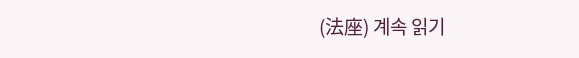(法座) 계속 읽기